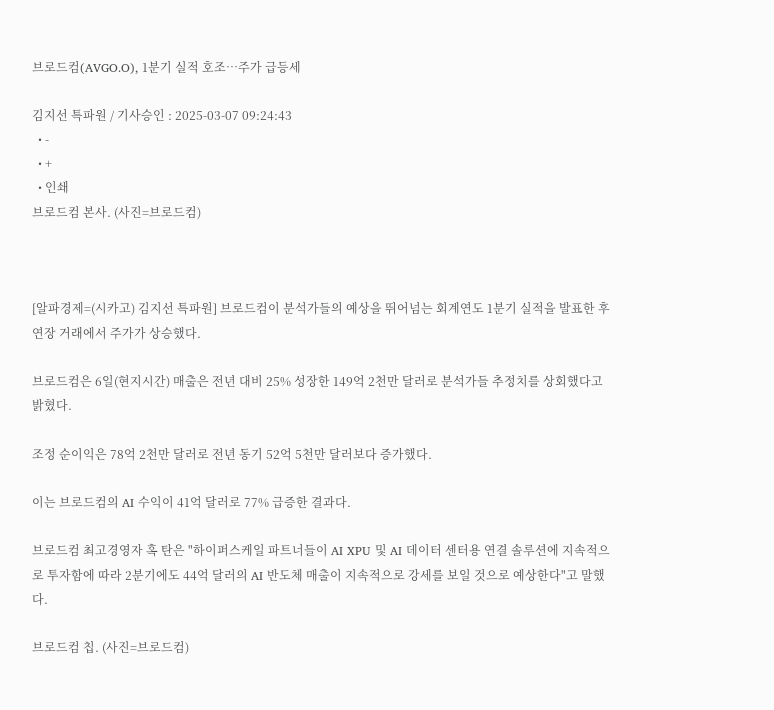브로드컴(AVGO.O), 1분기 실적 호조…주가 급등세

김지선 특파원 / 기사승인 : 2025-03-07 09:24:43
  • -
  • +
  • 인쇄
브로드컴 본사. (사진=브로드컴)



[알파경제=(시카고) 김지선 특파원] 브로드컴이 분석가들의 예상을 뛰어넘는 회계연도 1분기 실적을 발표한 후 연장 거래에서 주가가 상승했다.

브로드컴은 6일(현지시간) 매출은 전년 대비 25% 성장한 149억 2천만 달러로 분석가들 추정치를 상회했다고 밝혔다.

조정 순이익은 78억 2천만 달러로 전년 동기 52억 5천만 달러보다 증가했다.

이는 브로드컴의 AI 수익이 41억 달러로 77% 급증한 결과다.

브로드컴 최고경영자 혹 탄은 "하이퍼스케일 파트너들이 AI XPU 및 AI 데이터 센터용 연결 솔루션에 지속적으로 투자함에 따라 2분기에도 44억 달러의 AI 반도체 매출이 지속적으로 강세를 보일 것으로 예상한다"고 말했다.

브로드컴 칩. (사진=브로드컴)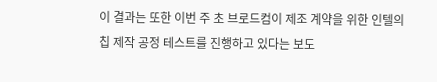이 결과는 또한 이번 주 초 브로드컴이 제조 계약을 위한 인텔의 칩 제작 공정 테스트를 진행하고 있다는 보도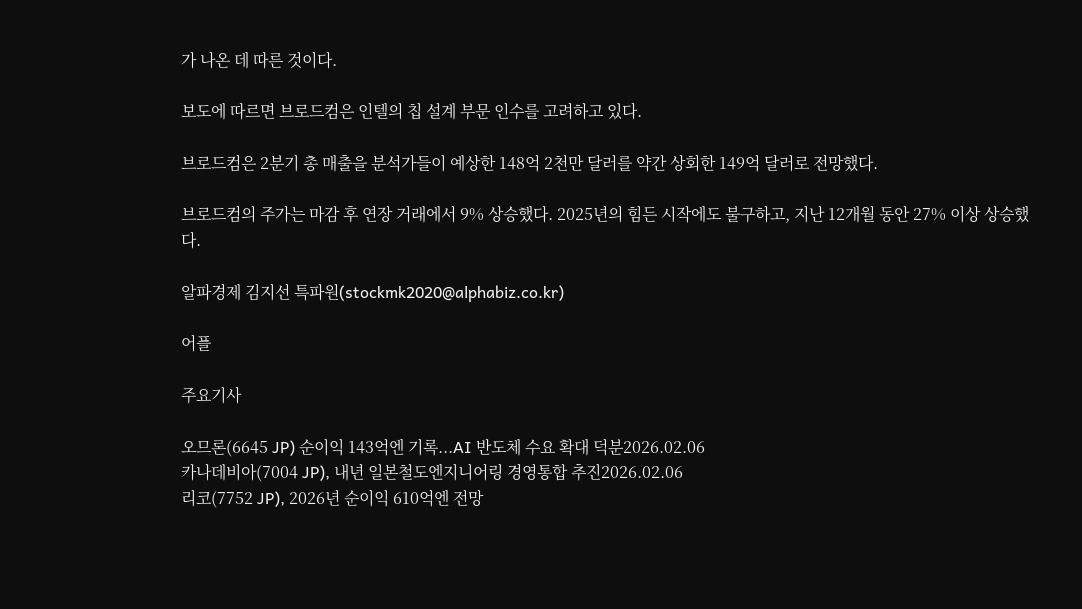가 나온 데 따른 것이다.

보도에 따르면 브로드컴은 인텔의 칩 설계 부문 인수를 고려하고 있다.

브로드컴은 2분기 총 매출을 분석가들이 예상한 148억 2천만 달러를 약간 상회한 149억 달러로 전망했다.

브로드컴의 주가는 마감 후 연장 거래에서 9% 상승했다. 2025년의 힘든 시작에도 불구하고, 지난 12개월 동안 27% 이상 상승했다.

알파경제 김지선 특파원(stockmk2020@alphabiz.co.kr)

어플

주요기사

오므론(6645 JP) 순이익 143억엔 기록...AI 반도체 수요 확대 덕분2026.02.06
카나데비아(7004 JP), 내년 일본철도엔지니어링 경영통합 추진2026.02.06
리코(7752 JP), 2026년 순이익 610억엔 전망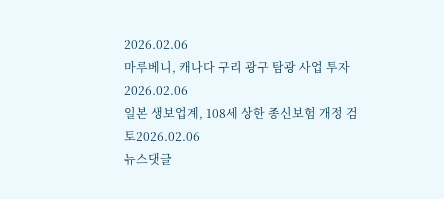2026.02.06
마루베니, 캐나다 구리 광구 탐광 사업 투자2026.02.06
일본 생보업계, 108세 상한 종신보험 개정 검토2026.02.06
뉴스댓글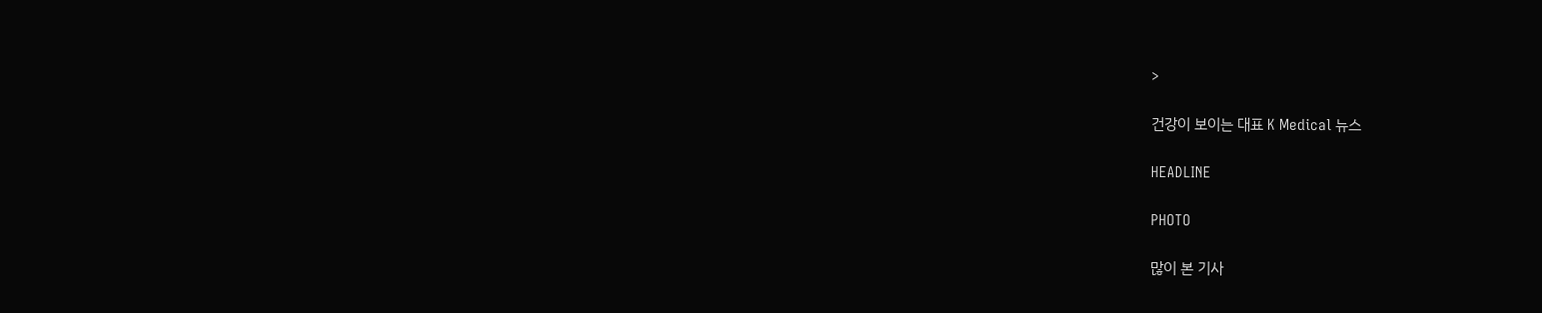>

건강이 보이는 대표 K Medical 뉴스

HEADLINE

PHOTO

많이 본 기사